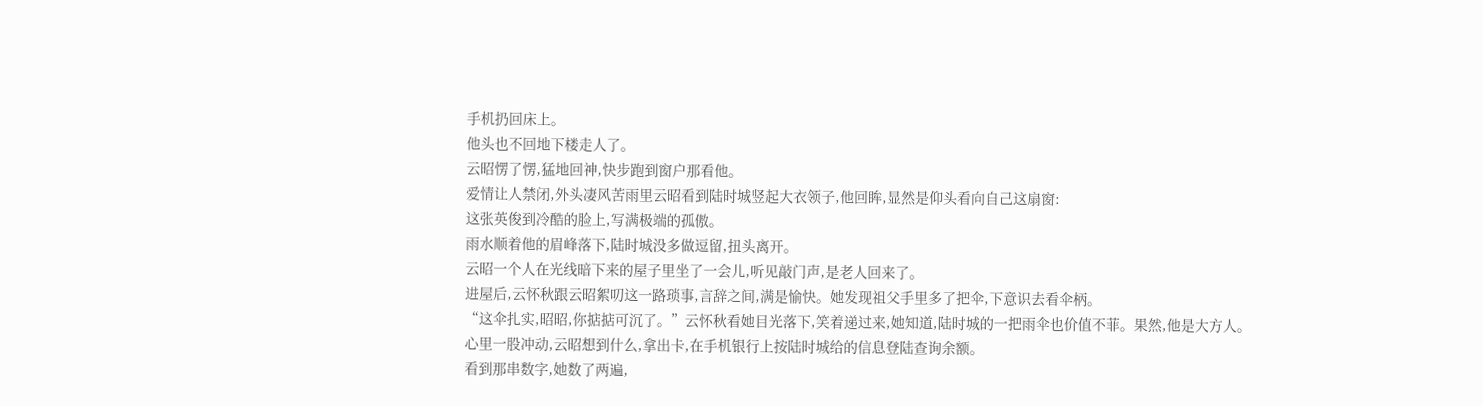手机扔回床上。
他头也不回地下楼走人了。
云昭愣了愣,猛地回神,快步跑到窗户那看他。
爱情让人禁闭,外头凄风苦雨里云昭看到陆时城竖起大衣领子,他回眸,显然是仰头看向自己这扇窗:
这张英俊到冷酷的脸上,写满极端的孤傲。
雨水顺着他的眉峰落下,陆时城没多做逗留,扭头离开。
云昭一个人在光线暗下来的屋子里坐了一会儿,听见敲门声,是老人回来了。
进屋后,云怀秋跟云昭絮叨这一路琐事,言辞之间,满是愉快。她发现祖父手里多了把伞,下意识去看伞柄。
“这伞扎实,昭昭,你掂掂可沉了。”云怀秋看她目光落下,笑着递过来,她知道,陆时城的一把雨伞也价值不菲。果然,他是大方人。
心里一股冲动,云昭想到什么,拿出卡,在手机银行上按陆时城给的信息登陆查询余额。
看到那串数字,她数了两遍,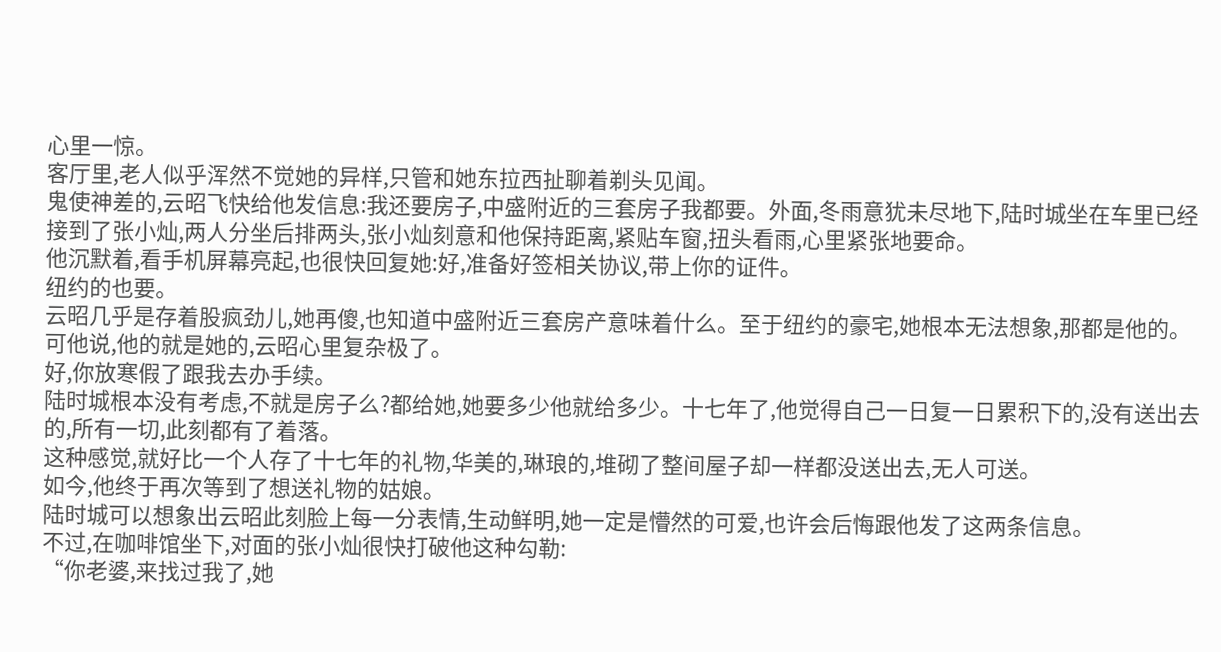心里一惊。
客厅里,老人似乎浑然不觉她的异样,只管和她东拉西扯聊着剃头见闻。
鬼使神差的,云昭飞快给他发信息:我还要房子,中盛附近的三套房子我都要。外面,冬雨意犹未尽地下,陆时城坐在车里已经接到了张小灿,两人分坐后排两头,张小灿刻意和他保持距离,紧贴车窗,扭头看雨,心里紧张地要命。
他沉默着,看手机屏幕亮起,也很快回复她:好,准备好签相关协议,带上你的证件。
纽约的也要。
云昭几乎是存着股疯劲儿,她再傻,也知道中盛附近三套房产意味着什么。至于纽约的豪宅,她根本无法想象,那都是他的。
可他说,他的就是她的,云昭心里复杂极了。
好,你放寒假了跟我去办手续。
陆时城根本没有考虑,不就是房子么?都给她,她要多少他就给多少。十七年了,他觉得自己一日复一日累积下的,没有送出去的,所有一切,此刻都有了着落。
这种感觉,就好比一个人存了十七年的礼物,华美的,琳琅的,堆砌了整间屋子却一样都没送出去,无人可送。
如今,他终于再次等到了想送礼物的姑娘。
陆时城可以想象出云昭此刻脸上每一分表情,生动鲜明,她一定是懵然的可爱,也许会后悔跟他发了这两条信息。
不过,在咖啡馆坐下,对面的张小灿很快打破他这种勾勒:
“你老婆,来找过我了,她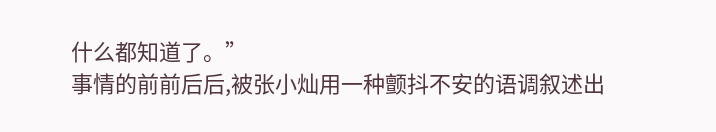什么都知道了。”
事情的前前后后,被张小灿用一种颤抖不安的语调叙述出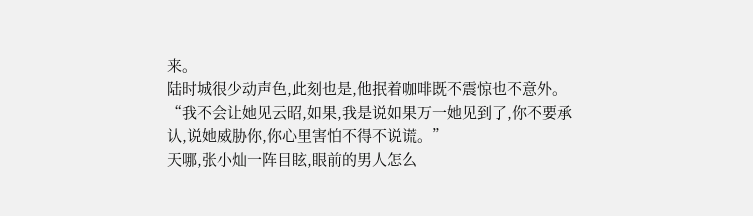来。
陆时城很少动声色,此刻也是,他抿着咖啡既不震惊也不意外。
“我不会让她见云昭,如果,我是说如果万一她见到了,你不要承认,说她威胁你,你心里害怕不得不说谎。”
天哪,张小灿一阵目眩,眼前的男人怎么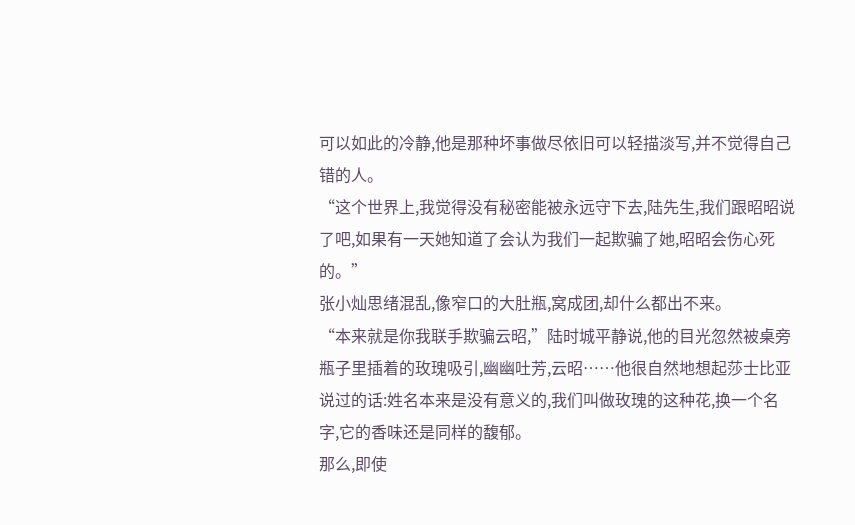可以如此的冷静,他是那种坏事做尽依旧可以轻描淡写,并不觉得自己错的人。
“这个世界上,我觉得没有秘密能被永远守下去,陆先生,我们跟昭昭说了吧,如果有一天她知道了会认为我们一起欺骗了她,昭昭会伤心死的。”
张小灿思绪混乱,像窄口的大肚瓶,窝成团,却什么都出不来。
“本来就是你我联手欺骗云昭,”陆时城平静说,他的目光忽然被桌旁瓶子里插着的玫瑰吸引,幽幽吐芳,云昭……他很自然地想起莎士比亚说过的话:姓名本来是没有意义的,我们叫做玫瑰的这种花,换一个名字,它的香味还是同样的馥郁。
那么,即使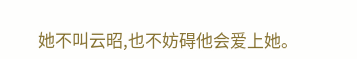她不叫云昭,也不妨碍他会爱上她。